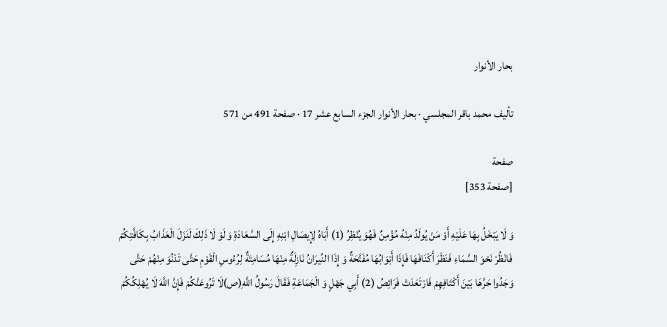بحار الأنوار

تأليف محمد باقر المجلسي · بحار الأنوار الجزء السابع عشر 17 · صفحة 491 من 571

صفحة
[صفحة 353]

وَ لَا يَبْخَلُ بِهَا عَلَيْهِ أَوْ مَنْ يُولَدُ مِنْهُ مُؤْمِنٌ فَهُوَ يُنْظِرُ (1) أَبَاهُ لِإِيصَالِ ابْنِهِ إِلَى السَّعَادَةِ وَ لَوْ لَا ذَلِكَ لَنَزَلَ الْعَذَابُ بِكَافَّتِكُمْ فَانْظُرْ نَحْوَ السَّمَاءِ فَنَظَرَ أَكْنَافَهَا فَإِذَا أَبْوَابُهَا مُفَتَّحَةٌ وَ إِذَا النِّيرَانُ نَازِلَةٌ مِنْهَا مُسَامِتَةٌ لِرُءُوسِ الْقَوْمِ حَتَّى تَدْنُوَ مِنْهُمْ حَتَّى وَجَدُوا حَرَّهَا بَيْنَ أَكْتَافِهِمْ فَارْتَعَدَتْ فَرَائِصُ (2) أَبِي جَهْلٍ وَ الْجَمَاعَةِ فَقَالَ رَسُولُ اللَّهِ(ص)لَا تَرُوعَنَّكُمْ فَإِنَّ اللَّهَ لَا يُهْلِكُكُمْ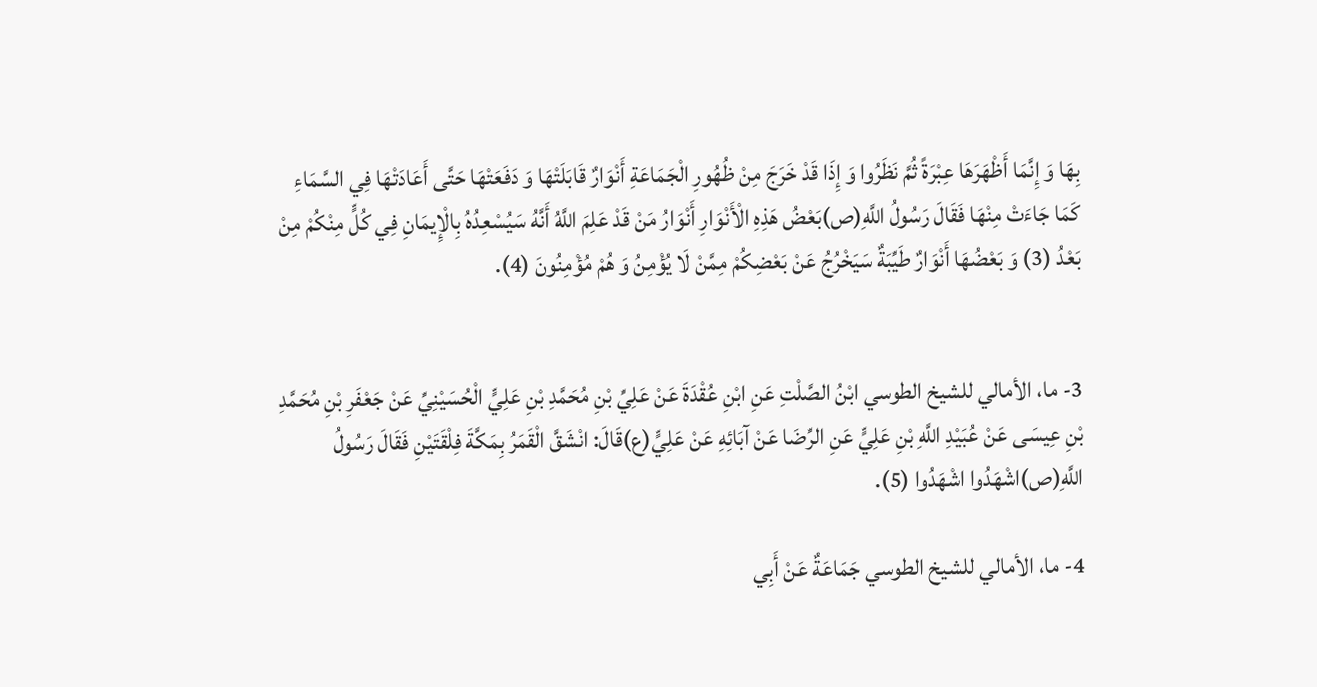بِهَا وَ إِنَّمَا أَظْهَرَهَا عِبْرَةً ثُمَّ نَظَرُوا وَ إِذَا قَدْ خَرَجَ مِنْ ظُهُورِ الْجَمَاعَةِ أَنْوَارٌ قَابَلَتْهَا وَ دَفَعَتْهَا حَتَّى أَعَادَتْهَا فِي السَّمَاءِ كَمَا جَاءَتْ مِنْهَا فَقَالَ رَسُولُ اللَّهِ(ص)بَعْضُ هَذِهِ الْأَنْوَارِ أَنْوَارُ مَنْ قَدْ عَلِمَ اللَّهُ أَنَّهُ سَيُسْعِدُهُ بِالْإِيمَانِ فِي كُلٍّ مِنْكُمْ مِنْ بَعْدُ (3) وَ بَعْضُهَا أَنْوَارٌ طَيِّبَةٌ سَيَخْرُجُ عَنْ بَعْضِكُمْ مِمَّنْ لَا يُؤْمِنُ وَ هُمْ مُؤْمِنُونَ (4).


3- ما، الأمالي للشيخ الطوسي ابْنُ الصَّلْتِ عَنِ ابْنِ عُقْدَةَ عَنْ عَلِيِّ بْنِ مُحَمَّدِ بْنِ عَلِيٍّ الْحُسَيْنِيِّ عَنْ جَعْفَرِ بْنِ مُحَمَّدِ بْنِ عِيسَى عَنْ عُبَيْدِ اللَّهِ بْنِ عَلِيٍّ عَنِ الرِّضَا عَنْ آبَائِهِ عَنْ عَلِيٍّ(ع)قَالَ: انْشَقَّ الْقَمَرُ بِمَكَّةَ فِلْقَتَيْنِ فَقَالَ رَسُولُ اللَّهِ(ص)اشْهَدُوا اشْهَدُوا (5).

4- ما، الأمالي للشيخ الطوسي جَمَاعَةٌ عَنْ أَبِي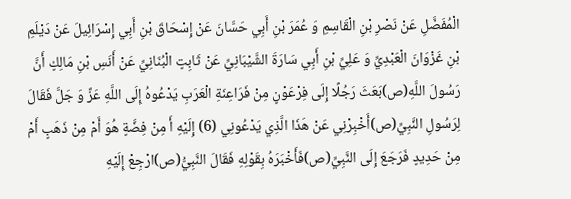الْمُفَضَّلِ عَنْ نَصْرِ بْنِ الْقَاسِمِ وَ عُمَرَ بْنِ أَبِي حَسَّانَ عَنْ إِسْحَاقَ بْنِ أَبِي إِسْرَائِيلَ عَنْ دَيْلَمِ بْنِ غَزْوَانَ الْعَبْدِيِّ وَ عَلِيِّ بْنِ أَبِي سَارَةَ الشَّيْبَانِيِّ عَنْ ثَابِتٍ الْبُنَانِيِّ عَنْ أَنَسِ بْنِ مَالِكٍ أَنَّ رَسُولَ اللَّهِ(ص)بَعَثَ رَجُلًا إِلَى فِرْعَوْنٍ مِنْ فَرَاعِنَةِ الْعَرَبِ يَدْعُوهُ إِلَى اللَّهِ عَزَّ وَ جَلَّ فَقَالَ لِرَسُولِ النَّبِيِّ(ص)أَخْبِرْنِي عَنْ هَذَا الَّذِي يَدْعُونِي (6) إِلَيْهِ أَ مِنْ فِضَّةٍ هُوَ أَمْ مِنْ ذَهَبٍ أَمْ مِنْ حَدِيدٍ فَرَجَعَ إِلَى النَّبِيِّ(ص)فَأَخْبَرَهُ بِقَوْلِهِ فَقَالَ النَّبِيُّ(ص)ارْجِعْ إِلَيْهِ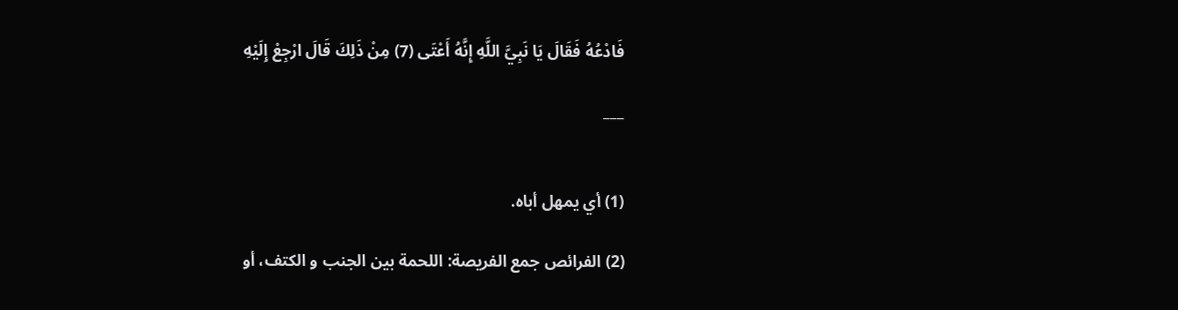فَادْعُهُ فَقَالَ يَا نَبِيَّ اللَّهِ إِنَّهُ أَعْتَى (7) مِنْ ذَلِكَ قَالَ ارْجِعْ إِلَيْهِ

___


(1) أي يمهل أباه.

(2) الفرائص جمع الفريصة: اللحمة بين الجنب و الكتف، أو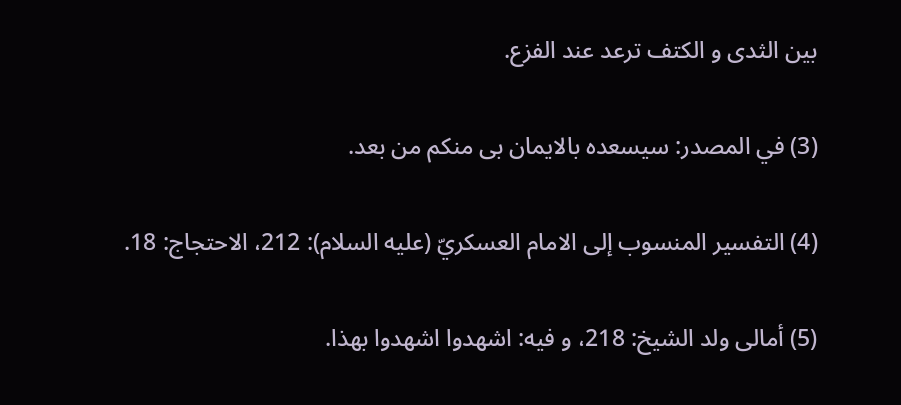بين الثدى و الكتف ترعد عند الفزع.

(3) في المصدر: سيسعده بالايمان بى منكم من بعد.

(4) التفسير المنسوب إلى الامام العسكريّ (عليه السلام): 212، الاحتجاج: 18.

(5) أمالى ولد الشيخ: 218، و فيه: اشهدوا اشهدوا بهذا.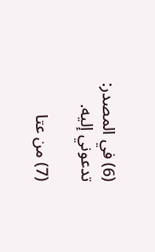(6) في المصدر: تدعوني إليه.

(7) من عتا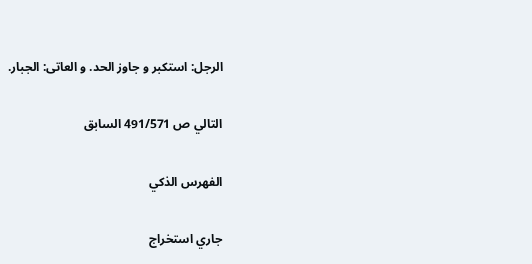الرجل: استكبر و جاوز الحد. و العاتى: الجبار.

التالي ص 491/571 السابق

الفهرس الذكي

جاري استخراج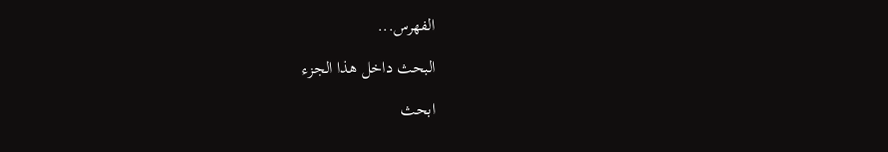الفهرس...

البحث داخل هذا الجزء

ابحث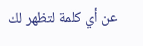عن أي كلمة لتظهر لك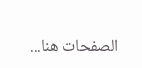الصفحات هنا...